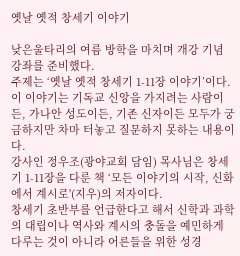옛날 옛적 창세기 이야기

낮은울타리의 여름 방학을 마치며 개강 기념 강좌를 준비했다.
주제는 ‘옛날 옛적 창세기 1-11장 이야기’이다.
이 이야기는 기독교 신앙을 가지려는 사람이든, 가나안 성도이든, 기존 신자이든 모두가 궁금하지만 차마 터놓고 질문하지 못하는 내용이다.
강사인 정우조(광야교회 담임) 목사님은 창세기 1-11장을 다룬 책 ‘모든 이야기의 시작, 신화에서 계시로'(지우)의 저자이다.
창세기 초반부를 언급한다고 해서 신학과 과학의 대립이나 역사와 계시의 충돌을 예민하게 다루는 것이 아니라 어른들을 위한 성경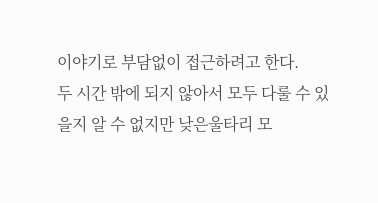이야기로 부담없이 접근하려고 한다.
두 시간 밖에 되지 않아서 모두 다룰 수 있을지 알 수 없지만 낮은울타리 모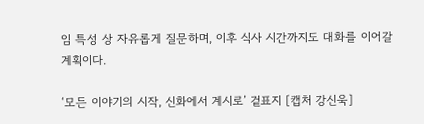임 특성 상 자유롭게 질문하며, 이후 식사 시간까지도 대화를 이어갈 계획이다.

‘모든 이야기의 시작, 신화에서 계시로’ 겉표지 [캡처 강신욱]